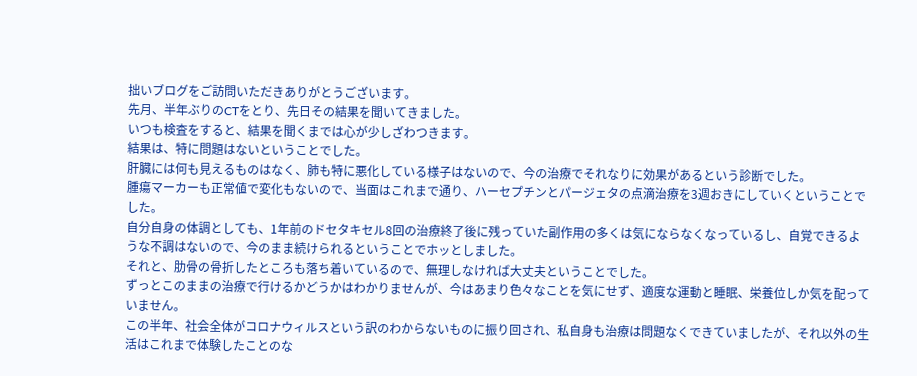拙いブログをご訪問いただきありがとうございます。
先月、半年ぶりのCTをとり、先日その結果を聞いてきました。
いつも検査をすると、結果を聞くまでは心が少しざわつきます。
結果は、特に問題はないということでした。
肝臓には何も見えるものはなく、肺も特に悪化している様子はないので、今の治療でそれなりに効果があるという診断でした。
腫瘍マーカーも正常値で変化もないので、当面はこれまで通り、ハーセプチンとパージェタの点滴治療を3週おきにしていくということでした。
自分自身の体調としても、1年前のドセタキセル8回の治療終了後に残っていた副作用の多くは気にならなくなっているし、自覚できるような不調はないので、今のまま続けられるということでホッとしました。
それと、肋骨の骨折したところも落ち着いているので、無理しなければ大丈夫ということでした。
ずっとこのままの治療で行けるかどうかはわかりませんが、今はあまり色々なことを気にせず、適度な運動と睡眠、栄養位しか気を配っていません。
この半年、社会全体がコロナウィルスという訳のわからないものに振り回され、私自身も治療は問題なくできていましたが、それ以外の生活はこれまで体験したことのな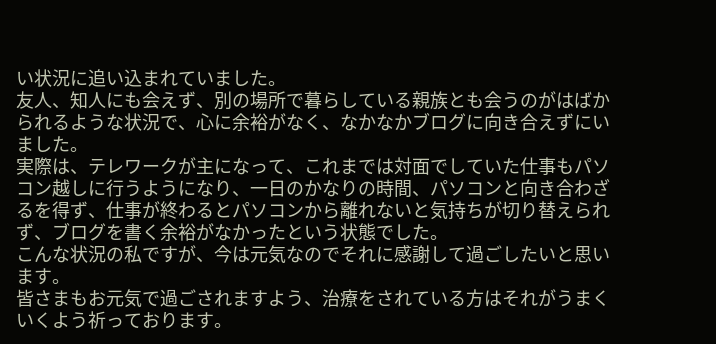い状況に追い込まれていました。
友人、知人にも会えず、別の場所で暮らしている親族とも会うのがはばかられるような状況で、心に余裕がなく、なかなかブログに向き合えずにいました。
実際は、テレワークが主になって、これまでは対面でしていた仕事もパソコン越しに行うようになり、一日のかなりの時間、パソコンと向き合わざるを得ず、仕事が終わるとパソコンから離れないと気持ちが切り替えられず、ブログを書く余裕がなかったという状態でした。
こんな状況の私ですが、今は元気なのでそれに感謝して過ごしたいと思います。
皆さまもお元気で過ごされますよう、治療をされている方はそれがうまくいくよう祈っております。